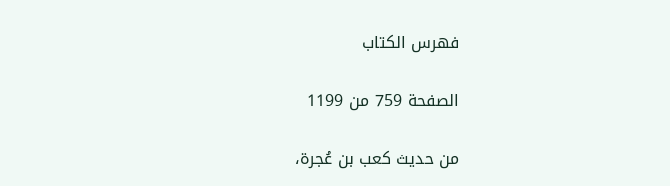فهرس الكتاب

الصفحة 759 من 1199

من حديث كعب بن عُجرة،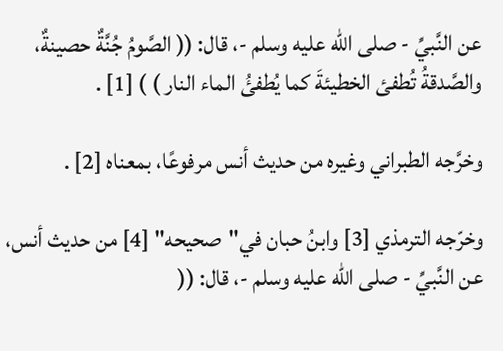عن النَّبيِّ - صلى الله عليه وسلم -، قال: (( الصَّومُ جُنَّةٌ حصينةٌ، والصَّدقةُ تُطفئ الخطيئةَ كما يُطفئُ الماء النار ) ) [1] .

وخرَّجه الطبراني وغيره من حديث أنس مرفوعًا، بمعناه [2] .

وخرّجه الترمذي [3] وابنُ حبان في"صحيحه" [4] من حديث أنس، عن النَّبيِّ - صلى الله عليه وسلم -، قال: ((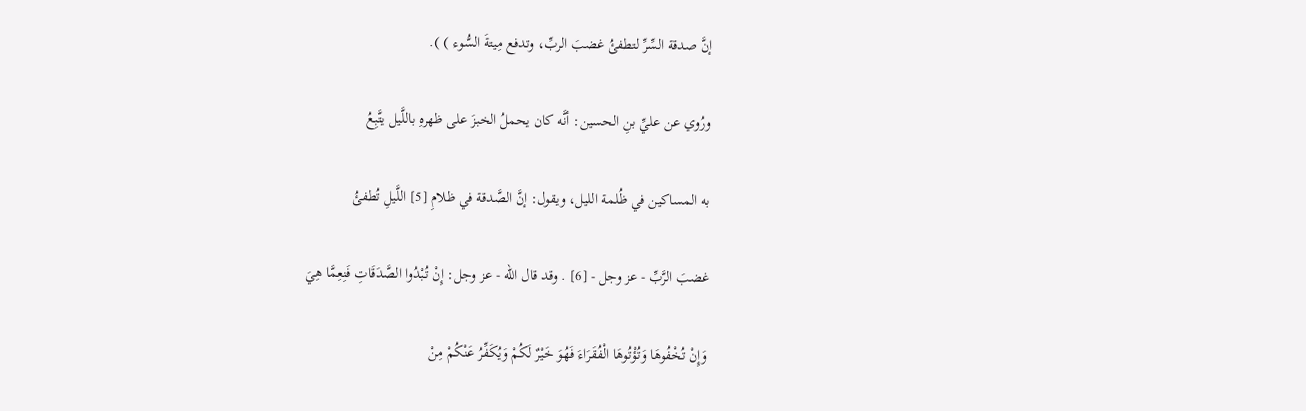إنَّ صدقة السِّرِّ لتطفئُ غضبَ الربِّ، وتدفع مِيتةَ السُّوء ) ).

ورُوي عن عليِّ بنِ الحسين: أنَّه كان يحملُ الخبزَ على ظهرهِ باللَّيل يتَّبِعُ

به المساكين في ظُلمة الليل، ويقول: إنَّ الصَّدقة في ظلامِ [5] اللَّيلِ تُطفئُ

غضبَ الرَّبِّ - عز وجل - [6] . وقد قال الله - عز وجل: إِنْ تُبْدُوا الصَّدَقَاتِ فَنِعِمَّا هِيَ

وَإِنْ تُخْفُوهَا وَتُؤْتُوهَا الْفُقَرَاءَ فَهُوَ خَيْرٌ لَكُمْ وَيُكَفِّرُ عَنْكُمْ مِنْ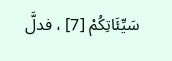سَيِّئَاتِكُمْ [7] ، فدلَّ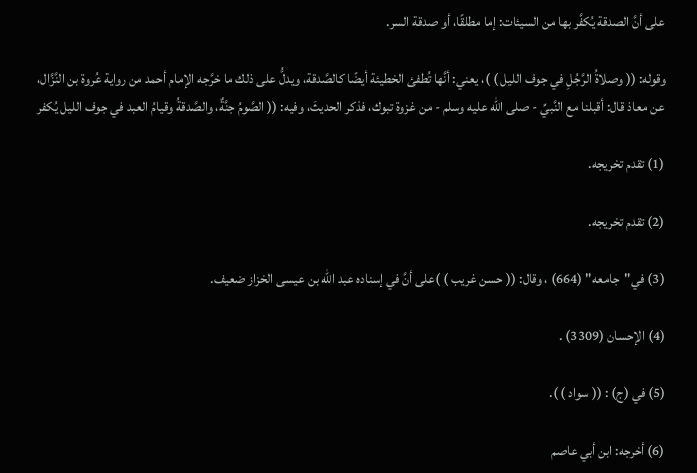على أنَّ الصدقة يُكفَّر بها من السيئات: إما مطلقًا، أو صدقة السر.

وقوله: (( وصلاةُ الرَّجُلِ في جوف الليل ) )، يعني: أنَّها تُطفئ الخطيئة أيضًا كالصَّدقة، ويدلُّ على ذلك ما خرَّجه الإمام أحمد من رواية عُروة بن النَّزَّال، عن معاذ قال: أقبلنا مع النَّبيِّ - صلى الله عليه وسلم - من غزوة تبوك، فذكر الحديثَ، وفيه: (( الصَّومُ جنَّةٌ، والصَّدقةُ وقيامُ العبد في جوف الليل يُكفر

(1) تقدم تخريجه.

(2) تقدم تخريجه.

(3) في"جامعه" (664) ، وقال: (( حسن غريب ) )على أنَّ في إسناده عبد الله بن عيسى الخزاز ضعيف.

(4) الإحسان (3309) .

(5) في (ج) : (( سواد ) ).

(6) أخرجه: ابن أبي عاصم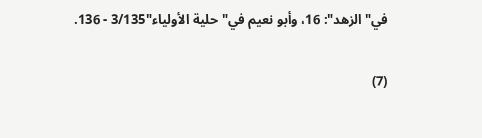في"الزهد": 16، وأبو نعيم في"حلية الأولياء"3/135 - 136.

(7)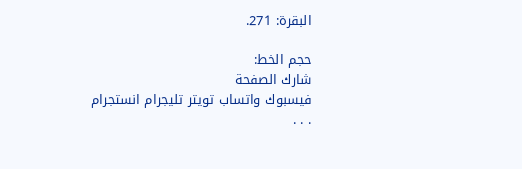البقرة: 271.

حجم الخط:
شارك الصفحة
فيسبوك واتساب تويتر تليجرام انستجرام
. . .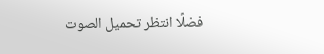فضلًا انتظر تحميل الصوت